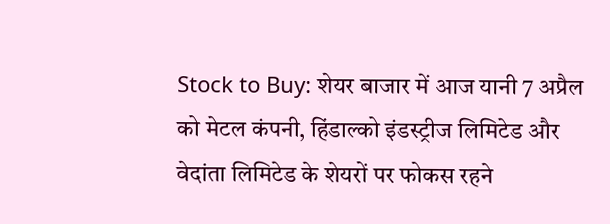Stock to Buy: शेयर बाजार में आज यानी 7 अप्रैल को मेटल कंपनी, हिंडाल्को इंडस्ट्रीज लिमिटेड और वेदांता लिमिटेड के शेयरों पर फोकस रहने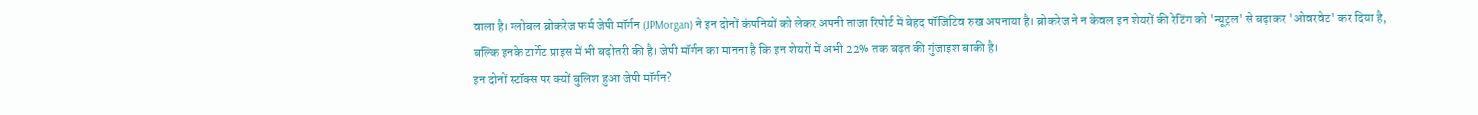वाला है। ग्लोबल ब्रोकरेज फर्म जेपी मॉर्गन (JPMorgan) ने इन दोनों कंपनियों को लेकर अपनी ताजा रिपोर्ट में बेहद पॉजिटिव रुख अपनाया है। ब्रोकरेज ने न केवल इन शेयरों की रेटिंग को 'न्यूट्रल' से बढ़ाकर 'ओवरवेट' कर दिया है, बल्कि इनके टार्गेट प्राइस में भी बढ़ोतरी की है। जेपी मॉर्गन का मानना है कि इन शेयरों में अभी 22% तक बढ़त की गुंजाइश बाकी है।
इन दोनों स्टॉक्स पर क्यों बुलिश हुआ जेपी मॉर्गन?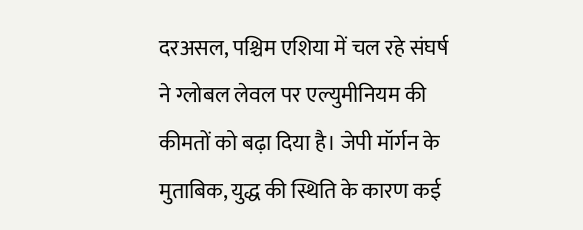दरअसल, पश्चिम एशिया में चल रहे संघर्ष ने ग्लोबल लेवल पर एल्युमीनियम की कीमतों को बढ़ा दिया है। जेपी मॉर्गन के मुताबिक, युद्ध की स्थिति के कारण कई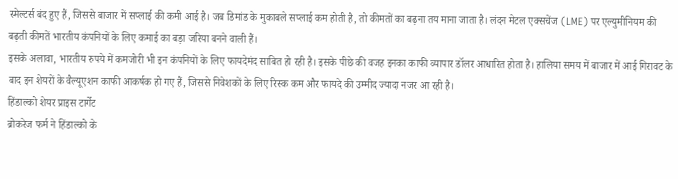स्मेल्टर्स बंद हुए हैं, जिससे बाजार में सप्लाई की कमी आई है। जब डिमांड के मुकाबले सप्लाई कम होती है, तो कीमतों का बढ़ना तय माना जाता है। लंदन मेटल एक्सचेंज (LME) पर एल्युमीनियम की बढ़ती कीमतें भारतीय कंपनियों के लिए कमाई का बड़ा जरिया बनने वाली हैं।
इसके अलावा, भारतीय रुपये में कमजोरी भी इन कंपनियों के लिए फायदेमंद साबित हो रही है। इसके पीछे की वजह इनका काफी व्यापार डॉलर आधारित होता है। हालिया समय में बाजार में आई गिरावट के बाद इन शेयरों के वैल्यूएशन काफी आकर्षक हो गए हैं, जिससे निवेशकों के लिए रिस्क कम और फायदे की उम्मीद ज्यादा नजर आ रही है।
हिंडाल्को शेयर प्राइस टार्गेट
ब्रोकरेज फर्म ने हिंडाल्को के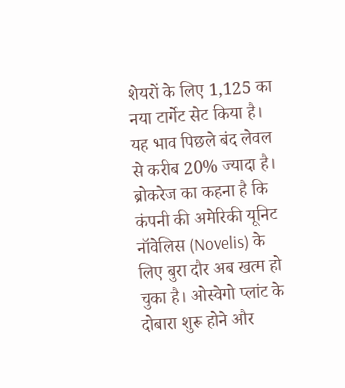शेयरों के लिए 1,125 का नया टार्गेट सेट किया है। यह भाव पिछले बंद लेवल से करीब 20% ज्यादा है। ब्रोकरेज का कहना है कि कंपनी की अमेरिकी यूनिट नॉवेलिस (Novelis) के लिए बुरा दौर अब खत्म हो चुका है। ओस्वेगो प्लांट के दोबारा शुरू होने और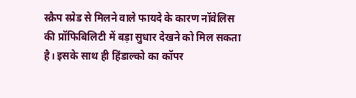स्क्रैप स्प्रेड से मिलने वाले फायदे के कारण नॉवेलिस की प्रॉफिबिलिटी में बड़ा सुधार देखने को मिल सकता है। इसके साथ ही हिंडाल्को का कॉपर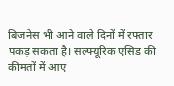बिजनेस भी आने वाले दिनों में रफ्तार पकड़ सकता है। सल्फ्यूरिक एसिड की कीमतों में आए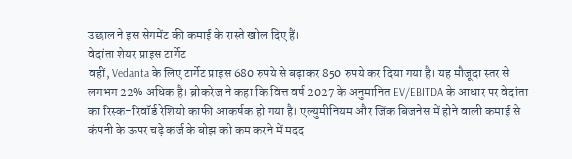उछाल ने इस सेगमेंट की कमाई के रास्ते खोल दिए हैं।
वेदांता शेयर प्राइस टार्गेट
वहीं, Vedanta के लिए टार्गेट प्राइस 680 रुपये से बढ़ाकर 850 रुपये कर दिया गया है। यह मौजूदा स्तर से लगभग 22% अधिक है। ब्रोकरेज ने कहा कि वित्त वर्ष 2027 के अनुमानित EV/EBITDA के आधार पर वेदांता का रिस्क-रिवॉर्ड रेशियो काफी आकर्षक हो गया है। एल्युमीनियम और जिंक बिजनेस में होने वाली कमाई से कंपनी के ऊपर चढ़े कर्ज के बोझ को कम करने में मदद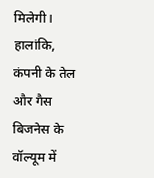मिलेगी। हालांकि, कंपनी के तेल और गैस बिजनेस के वॉल्यूम में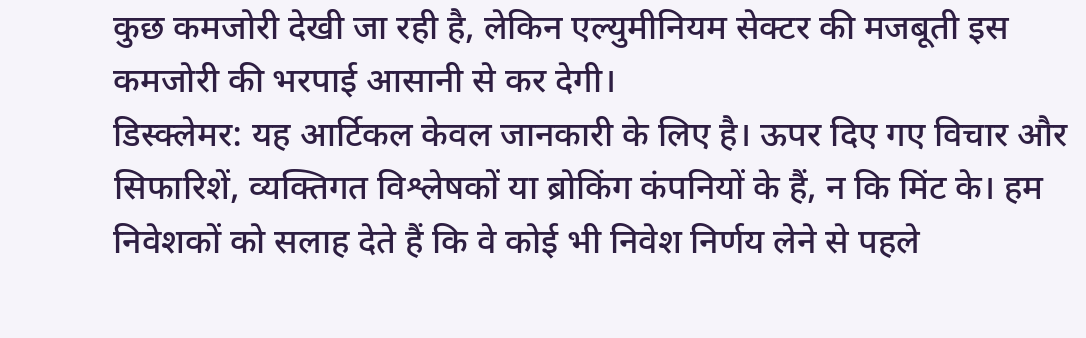कुछ कमजोरी देखी जा रही है, लेकिन एल्युमीनियम सेक्टर की मजबूती इस कमजोरी की भरपाई आसानी से कर देगी।
डिस्क्लेमर: यह आर्टिकल केवल जानकारी के लिए है। ऊपर दिए गए विचार और सिफारिशें, व्यक्तिगत विश्लेषकों या ब्रोकिंग कंपनियों के हैं, न कि मिंट के। हम निवेशकों को सलाह देते हैं कि वे कोई भी निवेश निर्णय लेने से पहले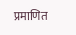प्रमाणित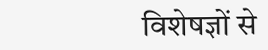विशेषज्ञों से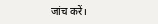जांच करें।